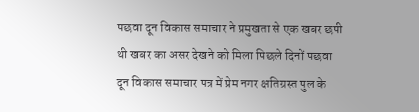पछवा दून विकास समाचार ने प्रमुखता से एक खबर छपी थी खबर का असर देखने को मिला पिछले दिनों पछवा दून विकास समाचार पत्र में प्रेम नगर क्षतिग्रस्त पुल के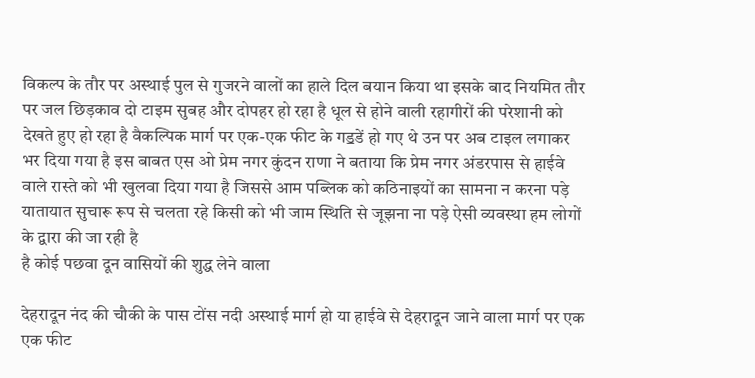विकल्प के तौर पर अस्थाई पुल से गुजरने वालों का हाले दिल बयान किया था इसके बाद नियमित तौर पर जल छिड़काव दो टाइम सुबह और दोपहर हो रहा है धूल से होने वाली रहागीरों की परेशानी को देखते हुए हो रहा है वैकल्पिक मार्ग पर एक-एक फीट के गॾडें हो गए थे उन पर अब टाइल लगाकर भर दिया गया है इस बाबत एस ओ प्रेम नगर कुंदन राणा ने बताया कि प्रेम नगर अंडरपास से हाईवे वाले रास्ते को भी खुलवा दिया गया है जिससे आम पब्लिक को कठिनाइयों का सामना न करना पड़े यातायात सुचारू रूप से चलता रहे किसी को भी जाम स्थिति से जूझना ना पड़े ऐसी व्यवस्था हम लोगों के द्वारा की जा रही है
है कोई पछवा दून वासियों की शुद्ध लेने वाला

देहरादून नंद की चौकी के पास टोंस नदी अस्थाई मार्ग हो या हाईवे से देहरादून जाने वाला मार्ग पर एक एक फीट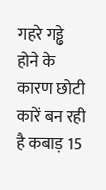गहरे गड्ढे होने के कारण छोटी कारें बन रही है कबाड़ 15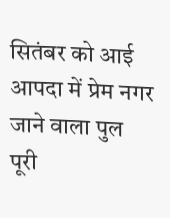सितंबर को आई आपदा में प्रेम नगर जाने वाला पुल पूरी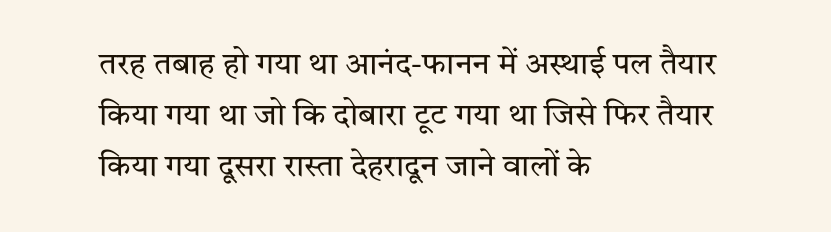तरह तबाह हो गया था आनंद-फानन में अस्थाई पल तैयार किया गया था जो कि दोबारा टूट गया था जिसे फिर तैयार किया गया दूसरा रास्ता देहरादून जाने वालों के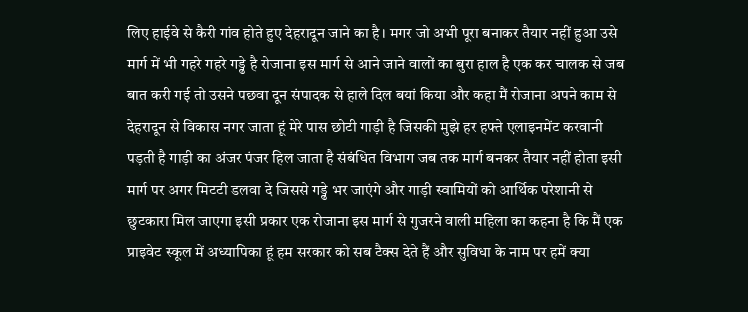लिए हाईवे से कैरी गांव होते हुए देहरादून जाने का है। मगर जो अभी पूरा बनाकर तैयार नहीं हुआ उसे मार्ग में भी गहरे गहरे गड्ढे है रोजाना इस मार्ग से आने जाने वालों का बुरा हाल है एक कर चालक से जब बात करी गई तो उसने पछवा दून संपादक से हाले दिल बयां किया और कहा मैं रोजाना अपने काम से देहरादून से विकास नगर जाता हूं मेरे पास छोटी गाड़ी है जिसकी मुझे हर हफ्ते एलाइनमेंट करवानी पड़ती है गाड़ी का अंजर पंजर हिल जाता है संबंधित विभाग जब तक मार्ग बनकर तैयार नहीं होता इसी मार्ग पर अगर मिटटी डलवा दे जिससे गड्ढे भर जाएंगे और गाड़ी स्वामियों को आर्थिक परेशानी से छुटकारा मिल जाएगा इसी प्रकार एक रोजाना इस मार्ग से गुजरने वाली महिला का कहना है कि मैं एक प्राइवेट स्कूल में अध्यापिका हूं हम सरकार को सब टैक्स देते हैं और सुविधा के नाम पर हमें क्या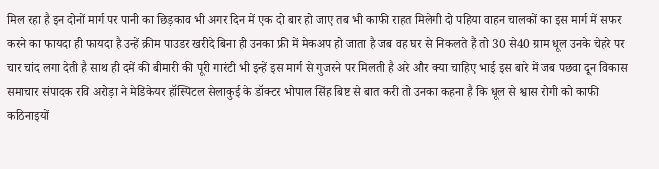मिल रहा है इन दोनों मार्ग पर पानी का छिड़काव भी अगर दिन में एक दो बार हो जाए तब भी काफी राहत मिलेगी दो पहिया वाहन चालकों का इस मार्ग में सफर करने का फायदा ही फायदा है उन्हें क्रीम पाउडर खरीदे बिना ही उनका फ्री में मेकअप हो जाता है जब वह घर से निकलते हैं तो 30 से40 ग्राम धूल उनके चेहरे पर चार चांद लगा देती है साथ ही दमें की बीमारी की पूरी गारंटी भी इन्हें इस मार्ग से गुजरने पर मिलती है अरे और क्या चाहिए भाई इस बारे में जब पछवा दून विकास समाचार संपादक रवि अरोड़ा ने मेडिकेयर हॉस्पिटल सेलाकुई के डॉक्टर भोपाल सिंह बिष्ट से बात करी तो उनका कहना है कि धूल से श्वास रोगी को काफी कठिनाइयों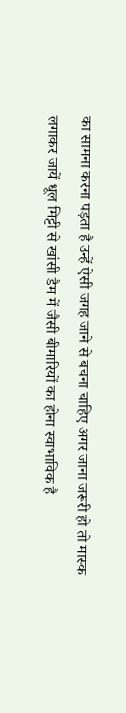का सामना करना पड़ता है उन्हें ऐसी जगह जाने से बचना चाहिए अगर जाना जरूरी हो तो मास्क लगाकर जायें धूल मिट्टी से खांसी डैम में जैसी बीमारियों का होना स्वाभाविक है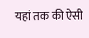यहां तक की ऐसी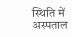स्थिति में अस्पताल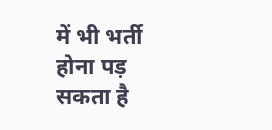में भी भर्ती होना पड़ सकता है